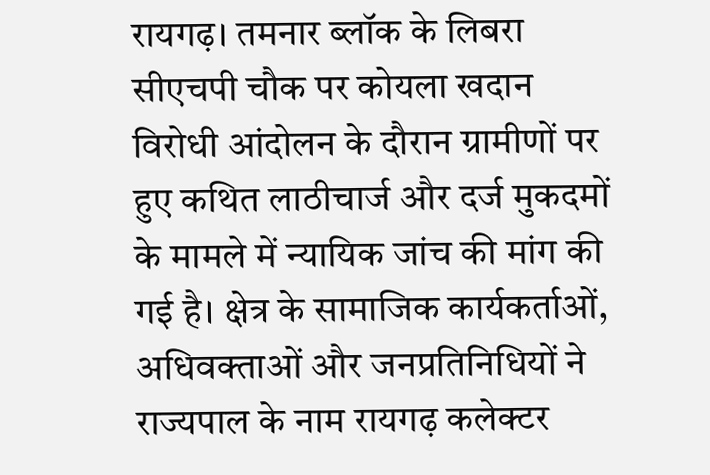रायगढ़। तमनार ब्लॉक के लिबरा सीएचपी चौक पर कोयला खदान विरोधी आंदोलन के दौरान ग्रामीणों पर हुए कथित लाठीचार्ज और दर्ज मुकदमों के मामले में न्यायिक जांच की मांग की गई है। क्षेत्र के सामाजिक कार्यकर्ताओं, अधिवक्ताओं और जनप्रतिनिधियों ने राज्यपाल के नाम रायगढ़ कलेक्टर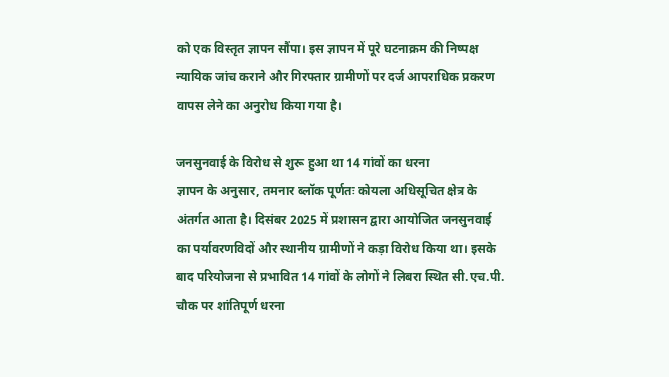को एक विस्तृत ज्ञापन सौंपा। इस ज्ञापन में पूरे घटनाक्रम की निष्पक्ष न्यायिक जांच कराने और गिरफ्तार ग्रामीणों पर दर्ज आपराधिक प्रकरण वापस लेने का अनुरोध किया गया है।

जनसुनवाई के विरोध से शुरू हुआ था 14 गांवों का धरना
ज्ञापन के अनुसार, तमनार ब्लॉक पूर्णतः कोयला अधिसूचित क्षेत्र के अंतर्गत आता है। दिसंबर 2025 में प्रशासन द्वारा आयोजित जनसुनवाई का पर्यावरणविदों और स्थानीय ग्रामीणों ने कड़ा विरोध किया था। इसके बाद परियोजना से प्रभावित 14 गांवों के लोगों ने लिबरा स्थित सी.एच.पी. चौक पर शांतिपूर्ण धरना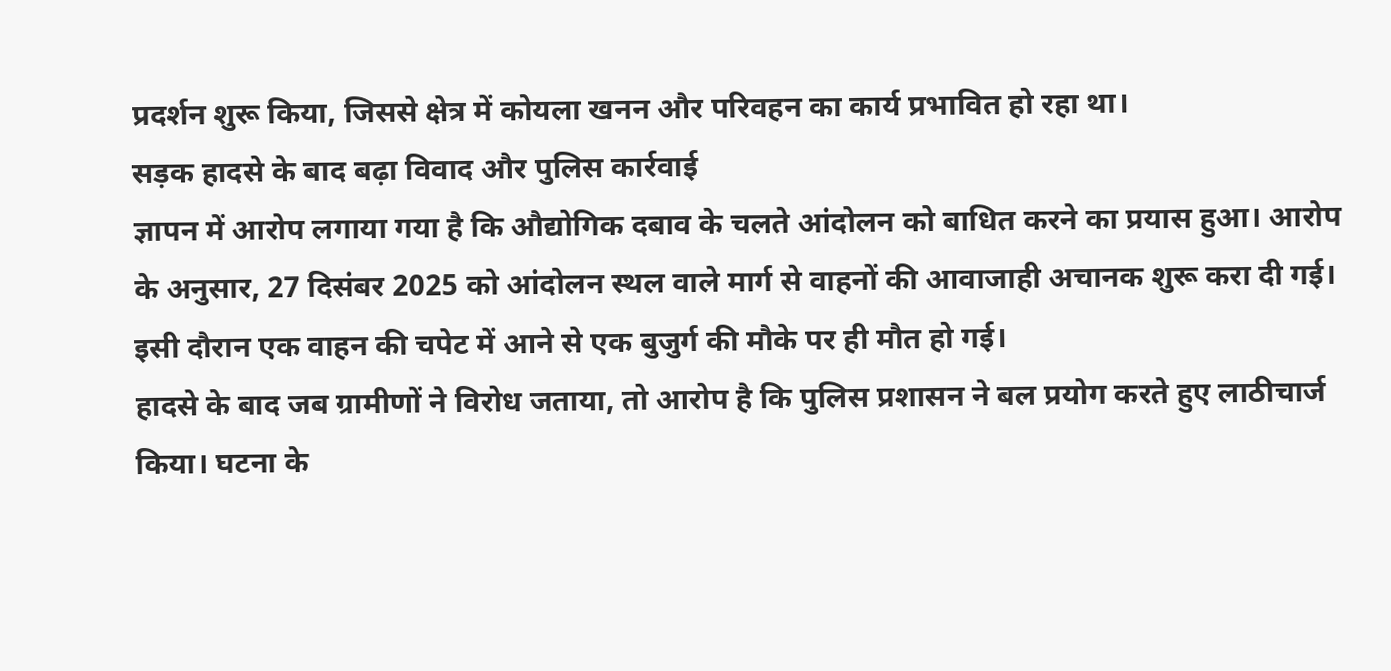प्रदर्शन शुरू किया, जिससे क्षेत्र में कोयला खनन और परिवहन का कार्य प्रभावित हो रहा था।
सड़क हादसे के बाद बढ़ा विवाद और पुलिस कार्रवाई
ज्ञापन में आरोप लगाया गया है कि औद्योगिक दबाव के चलते आंदोलन को बाधित करने का प्रयास हुआ। आरोप के अनुसार, 27 दिसंबर 2025 को आंदोलन स्थल वाले मार्ग से वाहनों की आवाजाही अचानक शुरू करा दी गई। इसी दौरान एक वाहन की चपेट में आने से एक बुजुर्ग की मौके पर ही मौत हो गई।
हादसे के बाद जब ग्रामीणों ने विरोध जताया, तो आरोप है कि पुलिस प्रशासन ने बल प्रयोग करते हुए लाठीचार्ज किया। घटना के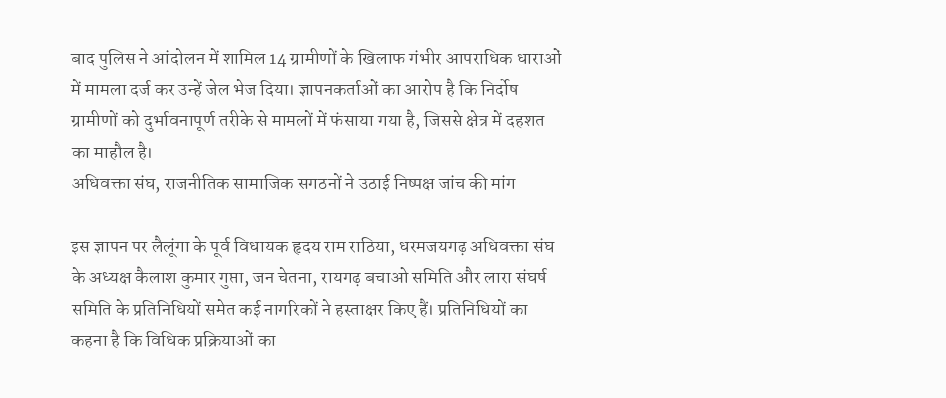बाद पुलिस ने आंदोलन में शामिल 14 ग्रामीणों के खिलाफ गंभीर आपराधिक धाराओं में मामला दर्ज कर उन्हें जेल भेज दिया। ज्ञापनकर्ताओं का आरोप है कि निर्दोष ग्रामीणों को दुर्भावनापूर्ण तरीके से मामलों में फंसाया गया है, जिससे क्षेत्र में दहशत का माहौल है।
अधिवक्ता संघ, राजनीतिक सामाजिक सगठनों ने उठाई निष्पक्ष जांच की मांग

इस ज्ञापन पर लैलूंगा के पूर्व विधायक हृदय राम राठिया, धरमजयगढ़ अधिवक्ता संघ के अध्यक्ष कैलाश कुमार गुप्ता, जन चेतना, रायगढ़ बचाओ समिति और लारा संघर्ष समिति के प्रतिनिधियों समेत कई नागरिकों ने हस्ताक्षर किए हैं। प्रतिनिधियों का कहना है कि विधिक प्रक्रियाओं का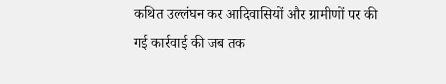कथित उल्लंघन कर आदिवासियों और ग्रामीणों पर की गई कार्रवाई की जब तक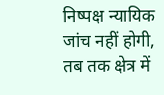निष्पक्ष न्यायिक जांच नहीं होगी, तब तक क्षेत्र में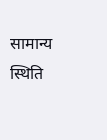सामान्य स्थिति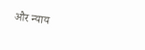और न्याय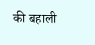की बहाली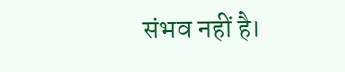संभव नहीं है।